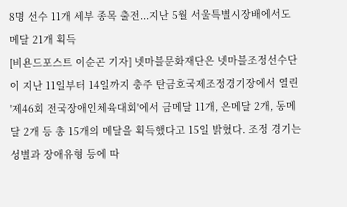8명 선수 11개 세부 종목 출전...지난 5월 서울특별시장배에서도 메달 21개 획득
[비욘드포스트 이순곤 기자] 넷마블문화재단은 넷마블조정선수단이 지난 11일부터 14일까지 충주 탄금호국제조정경기장에서 열린 '제46회 전국장애인체육대회'에서 금메달 11개, 은메달 2개, 동메달 2개 등 총 15개의 메달을 획득했다고 15일 밝혔다. 조정 경기는 성별과 장애유형 등에 따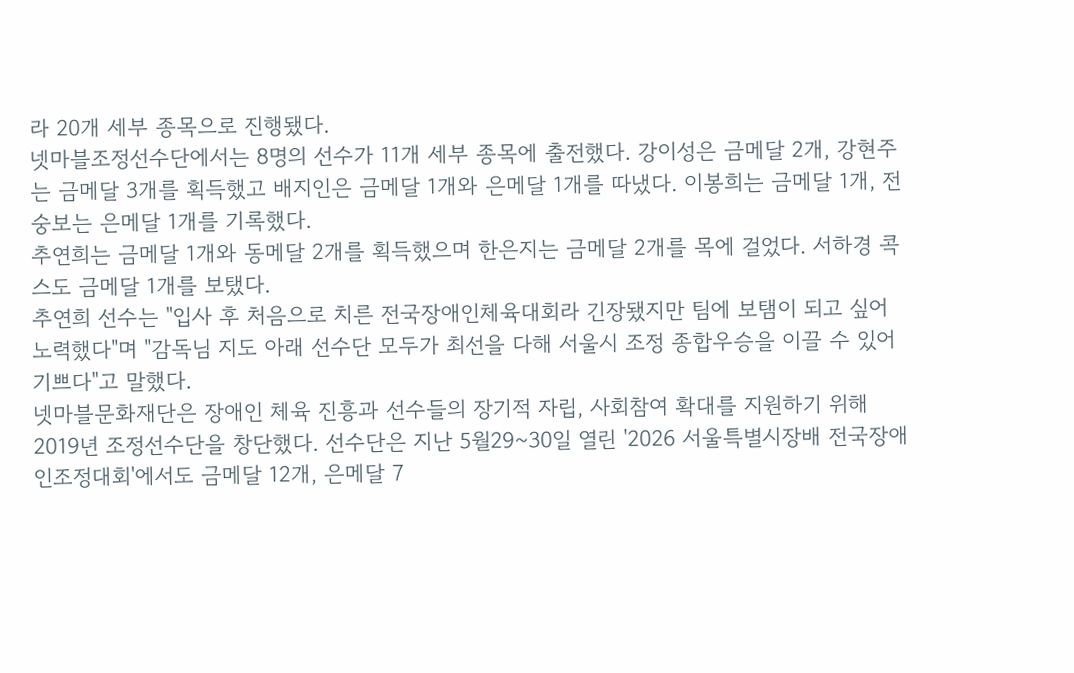라 20개 세부 종목으로 진행됐다.
넷마블조정선수단에서는 8명의 선수가 11개 세부 종목에 출전했다. 강이성은 금메달 2개, 강현주는 금메달 3개를 획득했고 배지인은 금메달 1개와 은메달 1개를 따냈다. 이봉희는 금메달 1개, 전숭보는 은메달 1개를 기록했다.
추연희는 금메달 1개와 동메달 2개를 획득했으며 한은지는 금메달 2개를 목에 걸었다. 서하경 콕스도 금메달 1개를 보탰다.
추연희 선수는 "입사 후 처음으로 치른 전국장애인체육대회라 긴장됐지만 팀에 보탬이 되고 싶어 노력했다"며 "감독님 지도 아래 선수단 모두가 최선을 다해 서울시 조정 종합우승을 이끌 수 있어 기쁘다"고 말했다.
넷마블문화재단은 장애인 체육 진흥과 선수들의 장기적 자립, 사회참여 확대를 지원하기 위해 2019년 조정선수단을 창단했다. 선수단은 지난 5월29~30일 열린 '2026 서울특별시장배 전국장애인조정대회'에서도 금메달 12개, 은메달 7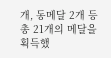개, 동메달 2개 등 총 21개의 메달을 획득했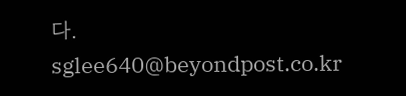다.
sglee640@beyondpost.co.kr